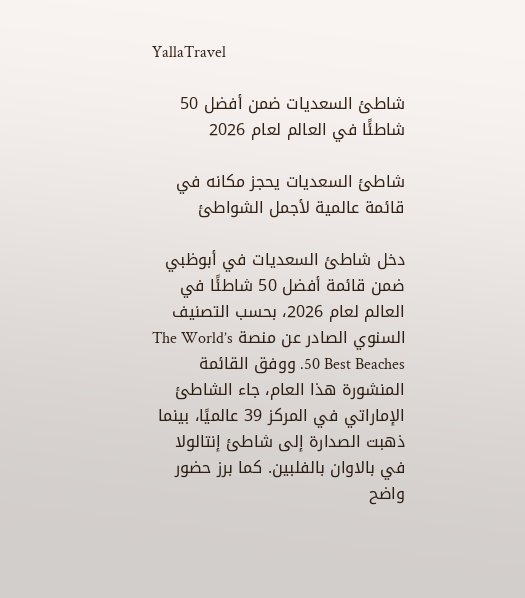YallaTravel

شاطئ السعديات ضمن أفضل 50 شاطئًا في العالم لعام 2026

شاطئ السعديات يحجز مكانه في قائمة عالمية لأجمل الشواطئ

دخل شاطئ السعديات في أبوظبي ضمن قائمة أفضل 50 شاطئًا في العالم لعام 2026، بحسب التصنيف السنوي الصادر عن منصة The World’s 50 Best Beaches. ووفق القائمة المنشورة هذا العام، جاء الشاطئ الإماراتي في المركز 39 عالميًا، بينما ذهبت الصدارة إلى شاطئ إنتالولا في بالاوان بالفلبين. كما برز حضور واضح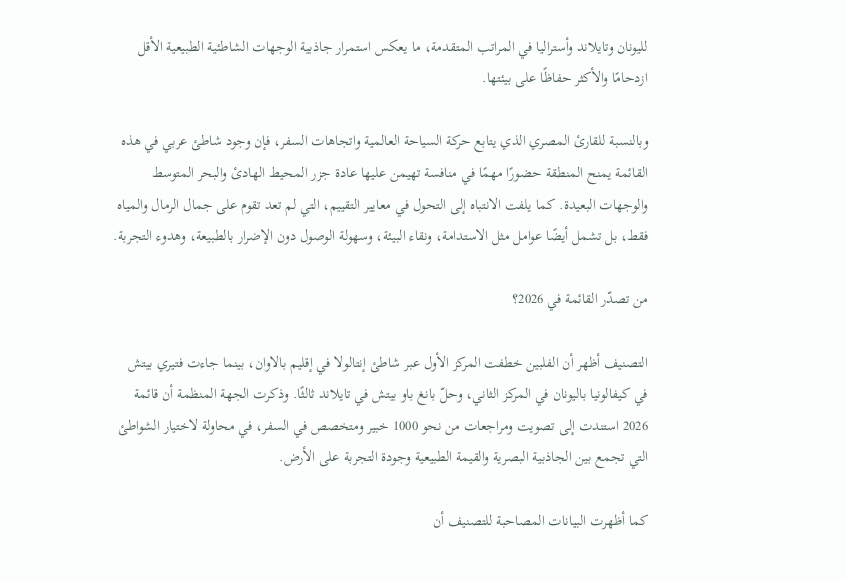لليونان وتايلاند وأستراليا في المراتب المتقدمة، ما يعكس استمرار جاذبية الوجهات الشاطئية الطبيعية الأقل ازدحامًا والأكثر حفاظًا على بيئتها.

وبالنسبة للقارئ المصري الذي يتابع حركة السياحة العالمية واتجاهات السفر، فإن وجود شاطئ عربي في هذه القائمة يمنح المنطقة حضورًا مهمًا في منافسة تهيمن عليها عادة جزر المحيط الهادئ والبحر المتوسط والوجهات البعيدة. كما يلفت الانتباه إلى التحول في معايير التقييم، التي لم تعد تقوم على جمال الرمال والمياه فقط، بل تشمل أيضًا عوامل مثل الاستدامة، ونقاء البيئة، وسهولة الوصول دون الإضرار بالطبيعة، وهدوء التجربة.

من تصدّر القائمة في 2026؟

التصنيف أظهر أن الفلبين خطفت المركز الأول عبر شاطئ إنتالولا في إقليم بالاوان، بينما جاءت فتيري بيتش في كيفالونيا باليونان في المركز الثاني، وحلّ بانغ باو بيتش في تايلاند ثالثًا. وذكرت الجهة المنظمة أن قائمة 2026 استندت إلى تصويت ومراجعات من نحو 1000 خبير ومتخصص في السفر، في محاولة لاختيار الشواطئ التي تجمع بين الجاذبية البصرية والقيمة الطبيعية وجودة التجربة على الأرض.

كما أظهرت البيانات المصاحبة للتصنيف أن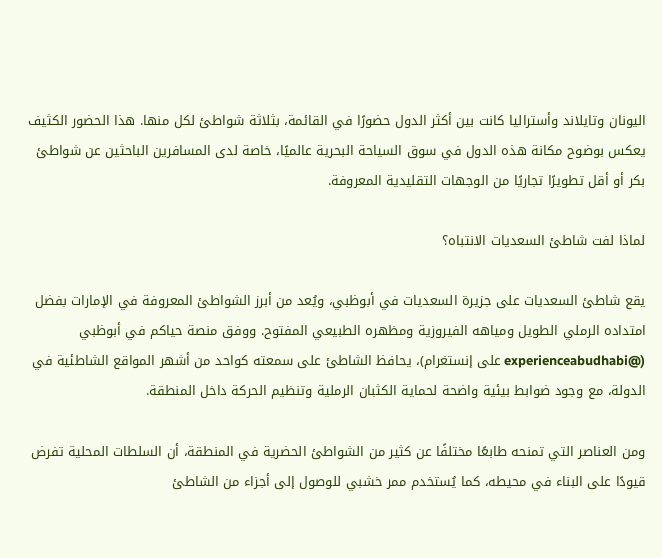اليونان وتايلاند وأستراليا كانت بين أكثر الدول حضورًا في القائمة، بثلاثة شواطئ لكل منها. هذا الحضور الكثيف يعكس بوضوح مكانة هذه الدول في سوق السياحة البحرية عالميًا، خاصة لدى المسافرين الباحثين عن شواطئ بكر أو أقل تطويرًا تجاريًا من الوجهات التقليدية المعروفة.

لماذا لفت شاطئ السعديات الانتباه؟

يقع شاطئ السعديات على جزيرة السعديات في أبوظبي، ويُعد من أبرز الشواطئ المعروفة في الإمارات بفضل امتداده الرملي الطويل ومياهه الفيروزية ومظهره الطبيعي المفتوح. ووفق منصة حياكم في أبوظبي (@experienceabudhabi على إنستغرام)، يحافظ الشاطئ على سمعته كواحد من أشهر المواقع الشاطئية في الدولة، مع وجود ضوابط بيئية واضحة لحماية الكثبان الرملية وتنظيم الحركة داخل المنطقة.

ومن العناصر التي تمنحه طابعًا مختلفًا عن كثير من الشواطئ الحضرية في المنطقة، أن السلطات المحلية تفرض قيودًا على البناء في محيطه، كما يُستخدم ممر خشبي للوصول إلى أجزاء من الشاطئ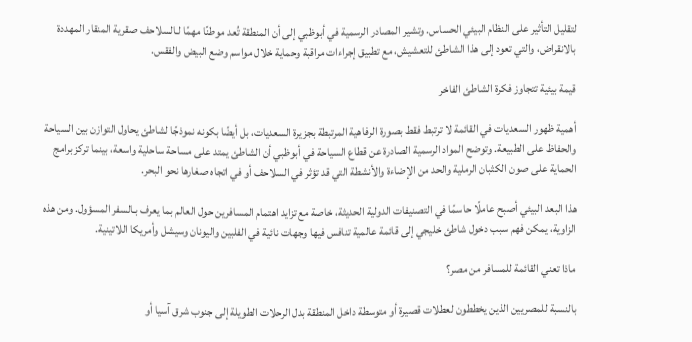لتقليل التأثير على النظام البيئي الحساس. وتشير المصادر الرسمية في أبوظبي إلى أن المنطقة تُعد موطنًا مهمًا لـالسلاحف صقرية المنقار المهددة بالانقراض، والتي تعود إلى هذا الشاطئ للتعشيش، مع تطبيق إجراءات مراقبة وحماية خلال مواسم وضع البيض والفقس.

قيمة بيئية تتجاوز فكرة الشاطئ الفاخر

أهمية ظهور السعديات في القائمة لا ترتبط فقط بصورة الرفاهية المرتبطة بجزيرة السعديات، بل أيضًا بكونه نموذجًا لشاطئ يحاول التوازن بين السياحة والحفاظ على الطبيعة. وتوضح المواد الرسمية الصادرة عن قطاع السياحة في أبوظبي أن الشاطئ يمتد على مساحة ساحلية واسعة، بينما تركز برامج الحماية على صون الكثبان الرملية والحد من الإضاءة والأنشطة التي قد تؤثر في السلاحف أو في اتجاه صغارها نحو البحر.

هذا البعد البيئي أصبح عاملًا حاسمًا في التصنيفات الدولية الحديثة، خاصة مع تزايد اهتمام المسافرين حول العالم بما يعرف بـالسفر المسؤول. ومن هذه الزاوية، يمكن فهم سبب دخول شاطئ خليجي إلى قائمة عالمية تنافس فيها وجهات نائية في الفلبين واليونان وسيشل وأمريكا اللاتينية.

ماذا تعني القائمة للمسافر من مصر؟

بالنسبة للمصريين الذين يخططون لعطلات قصيرة أو متوسطة داخل المنطقة بدل الرحلات الطويلة إلى جنوب شرق آسيا أو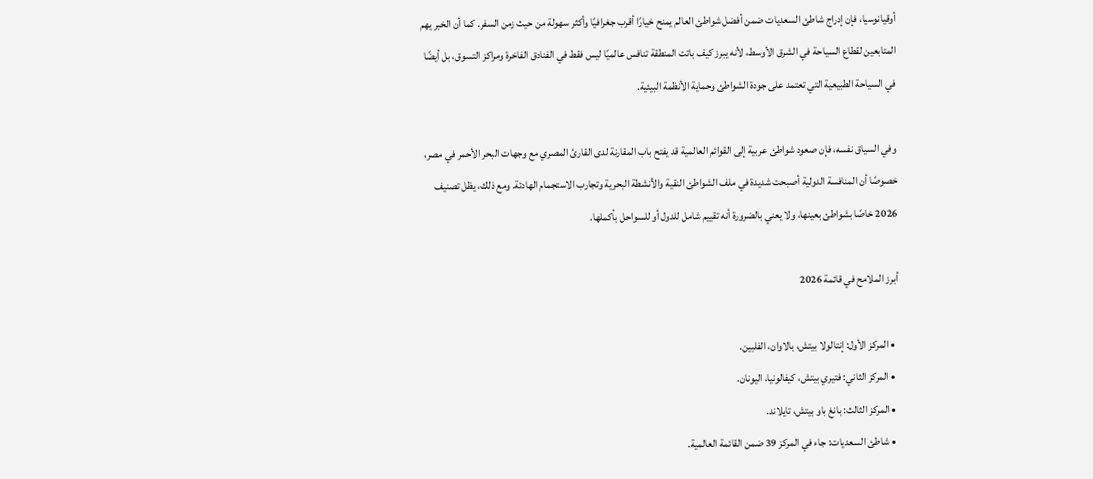أوقيانوسيا، فإن إدراج شاطئ السعديات ضمن أفضل شواطئ العالم يمنح خيارًا أقرب جغرافيًا وأكثر سهولة من حيث زمن السفر. كما أن الخبر يهم المتابعين لقطاع السياحة في الشرق الأوسط، لأنه يبرز كيف باتت المنطقة تنافس عالميًا ليس فقط في الفنادق الفاخرة ومراكز التسوق، بل أيضًا في السياحة الطبيعية التي تعتمد على جودة الشواطئ وحماية الأنظمة البيئية.

وفي السياق نفسه، فإن صعود شواطئ عربية إلى القوائم العالمية قد يفتح باب المقارنة لدى القارئ المصري مع وجهات البحر الأحمر في مصر، خصوصًا أن المنافسة الدولية أصبحت شديدة في ملف الشواطئ النقية والأنشطة البحرية وتجارب الاستجمام الهادئة. ومع ذلك، يظل تصنيف 2026 خاصًا بشواطئ بعينها، ولا يعني بالضرورة أنه تقييم شامل للدول أو للسواحل بأكملها.

أبرز الملامح في قائمة 2026

  • المركز الأول: إنتالولا بيتش، بالاوان، الفلبين.
  • المركز الثاني: فتيري بيتش، كيفالونيا، اليونان.
  • المركز الثالث: بانغ باو بيتش، تايلاند.
  • شاطئ السعديات: جاء في المركز 39 ضمن القائمة العالمية.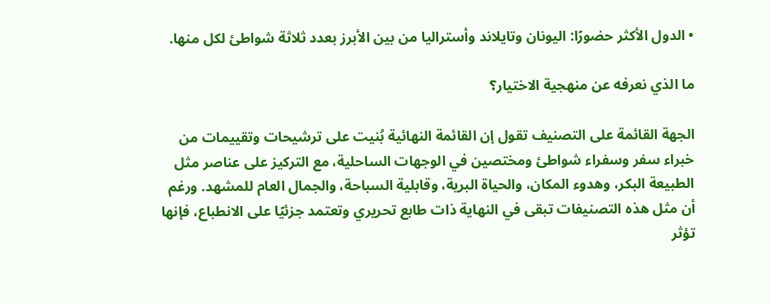• الدول الأكثر حضورًا: اليونان وتايلاند وأستراليا من بين الأبرز بعدد ثلاثة شواطئ لكل منها.

ما الذي نعرفه عن منهجية الاختيار؟

الجهة القائمة على التصنيف تقول إن القائمة النهائية بُنيت على ترشيحات وتقييمات من خبراء سفر وسفراء شواطئ ومختصين في الوجهات الساحلية، مع التركيز على عناصر مثل الطبيعة البكر، وهدوء المكان، والحياة البرية، وقابلية السباحة، والجمال العام للمشهد. ورغم أن مثل هذه التصنيفات تبقى في النهاية ذات طابع تحريري وتعتمد جزئيًا على الانطباع، فإنها تؤثر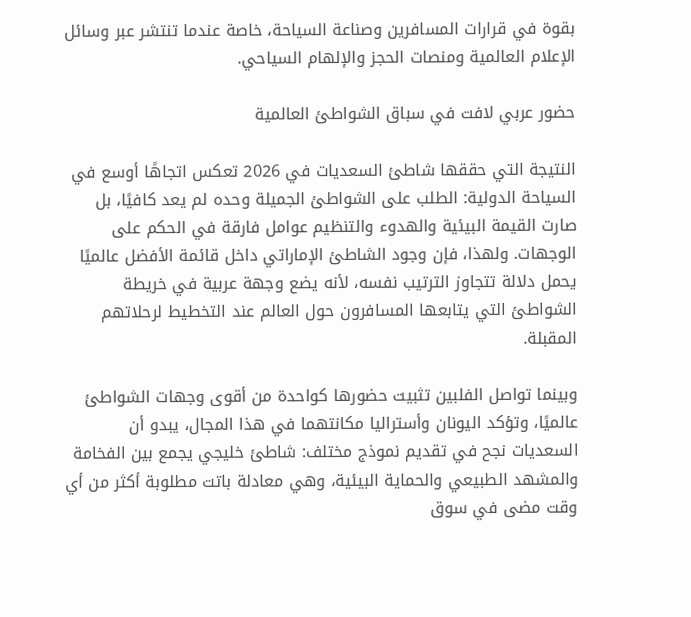بقوة في قرارات المسافرين وصناعة السياحة، خاصة عندما تنتشر عبر وسائل الإعلام العالمية ومنصات الحجز والإلهام السياحي.

حضور عربي لافت في سباق الشواطئ العالمية

النتيجة التي حققها شاطئ السعديات في 2026 تعكس اتجاهًا أوسع في السياحة الدولية: الطلب على الشواطئ الجميلة وحده لم يعد كافيًا، بل صارت القيمة البيئية والهدوء والتنظيم عوامل فارقة في الحكم على الوجهات. ولهذا، فإن وجود الشاطئ الإماراتي داخل قائمة الأفضل عالميًا يحمل دلالة تتجاوز الترتيب نفسه، لأنه يضع وجهة عربية في خريطة الشواطئ التي يتابعها المسافرون حول العالم عند التخطيط لرحلاتهم المقبلة.

وبينما تواصل الفلبين تثبيت حضورها كواحدة من أقوى وجهات الشواطئ عالميًا، وتؤكد اليونان وأستراليا مكانتهما في هذا المجال، يبدو أن السعديات نجح في تقديم نموذج مختلف: شاطئ خليجي يجمع بين الفخامة والمشهد الطبيعي والحماية البيئية، وهي معادلة باتت مطلوبة أكثر من أي وقت مضى في سوق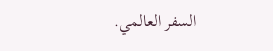السفر العالمي.